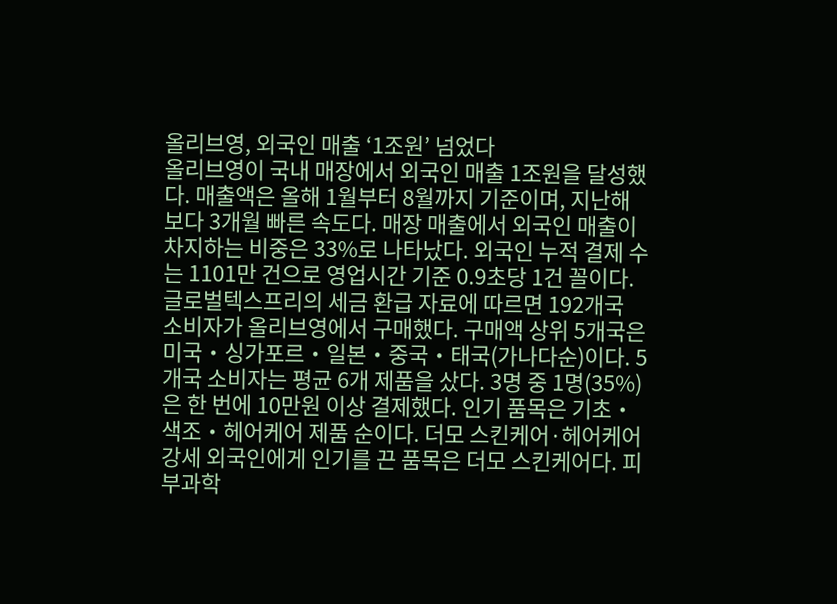올리브영, 외국인 매출 ‘1조원’ 넘었다
올리브영이 국내 매장에서 외국인 매출 1조원을 달성했다. 매출액은 올해 1월부터 8월까지 기준이며, 지난해보다 3개월 빠른 속도다. 매장 매출에서 외국인 매출이 차지하는 비중은 33%로 나타났다. 외국인 누적 결제 수는 1101만 건으로 영업시간 기준 0.9초당 1건 꼴이다. 글로벌텍스프리의 세금 환급 자료에 따르면 192개국 소비자가 올리브영에서 구매했다. 구매액 상위 5개국은 미국‧싱가포르‧일본‧중국‧태국(가나다순)이다. 5개국 소비자는 평균 6개 제품을 샀다. 3명 중 1명(35%)은 한 번에 10만원 이상 결제했다. 인기 품목은 기초‧색조‧헤어케어 제품 순이다. 더모 스킨케어·헤어케어 강세 외국인에게 인기를 끈 품목은 더모 스킨케어다. 피부과학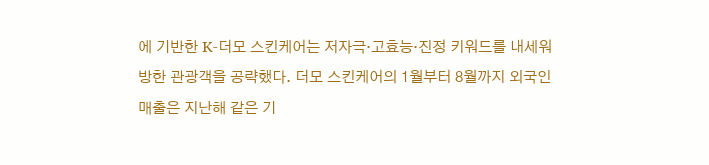에 기반한 K-더모 스킨케어는 저자극·고효능·진정 키워드를 내세워 방한 관광객을 공략했다. 더모 스킨케어의 1월부터 8월까지 외국인 매출은 지난해 같은 기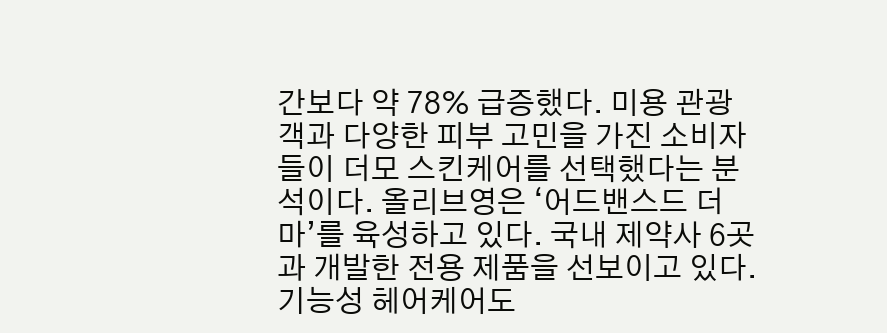간보다 약 78% 급증했다. 미용 관광객과 다양한 피부 고민을 가진 소비자들이 더모 스킨케어를 선택했다는 분석이다. 올리브영은 ‘어드밴스드 더마’를 육성하고 있다. 국내 제약사 6곳과 개발한 전용 제품을 선보이고 있다. 기능성 헤어케어도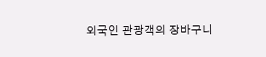외국인 관광객의 장바구니